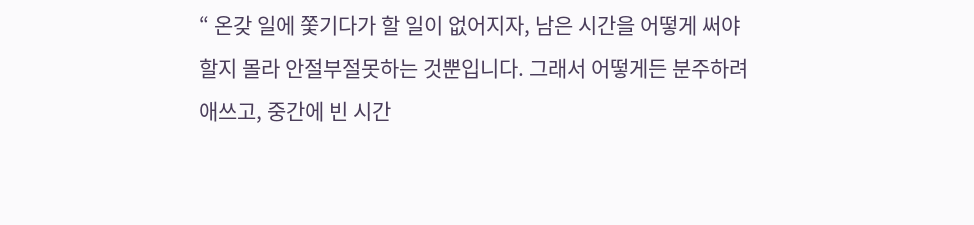“ 온갖 일에 쫓기다가 할 일이 없어지자, 남은 시간을 어떻게 써야 할지 몰라 안절부절못하는 것뿐입니다. 그래서 어떻게든 분주하려 애쓰고, 중간에 빈 시간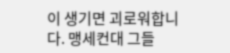이 생기면 괴로워합니다. 맹세컨대 그들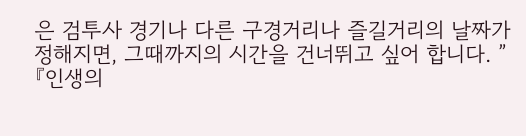은 검투사 경기나 다른 구경거리나 즐길거리의 날짜가 정해지면, 그때까지의 시간을 건너뛰고 싶어 합니다. ”
『인생의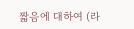짧음에 대하여 (라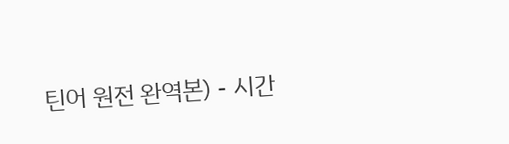틴어 원전 완역본) - 시간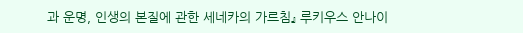과 운명, 인생의 본질에 관한 세네카의 가르침』 루키우스 안나이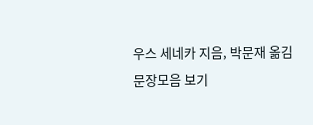우스 세네카 지음, 박문재 옮김
문장모음 보기